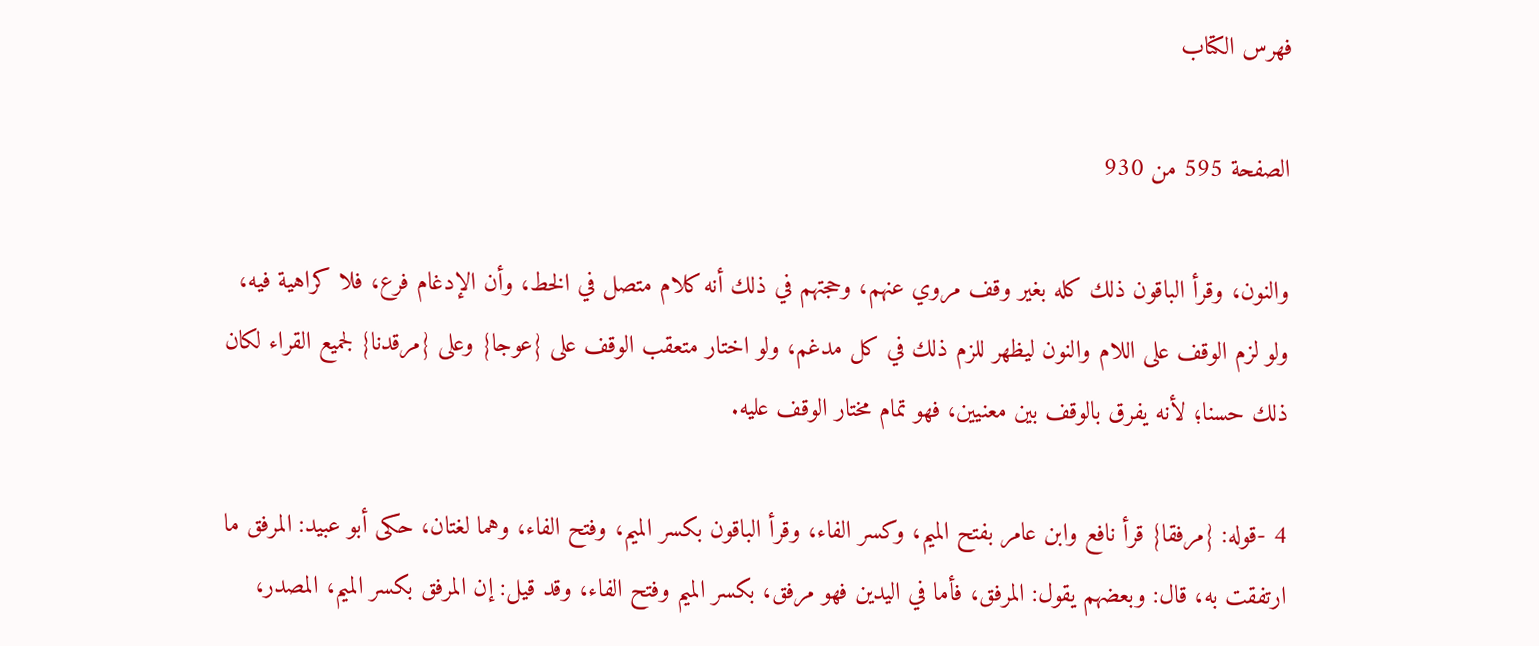فهرس الكتاب

الصفحة 595 من 930

والنون، وقرأ الباقون ذلك كله بغير وقف مروي عنهم، وحجتهم في ذلك أنه كلام متصل في الخط، وأن الإدغام فرع، فلا كراهية فيه، ولو لزم الوقف على اللام والنون ليظهر للزم ذلك في كل مدغم، ولو اختار متعقب الوقف على {عوجا} وعلى {مرقدنا} لجميع القراء لكان ذلك حسنا؛ لأنه يفرق بالوقف بين معنيين، فهو تمام مختار الوقف عليه.

4 -قوله: {مرفقا} قرأ نافع وابن عامر بفتح الميم، وكسر الفاء، وقرأ الباقون بكسر الميم، وفتح الفاء، وهما لغتان، حكى أبو عبيد: المرفق ما ارتفقت به، قال: وبعضهم يقول: المرفق، فأما في اليدين فهو مرفق، بكسر الميم وفتح الفاء، وقد قيل: إن المرفق بكسر الميم، المصدر،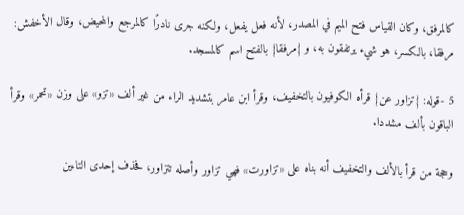كالمرفق، وكان القياس فتح الميم في المصدر، لأنه فعل يفعل، ولكنه جرى نادرًا كالمرجع والمحيض، وقال الأخفش: مرفقا، بالكسر، هو شيء يرتفقون به، و {مرفقا} بالفتح اسم كالمسجد.

5 -قوله: {تزاور عن} قرأه الكوفيون بالتخفيف، وقرأ ابن عامر بتشديد الراء من غير ألف «تزو» على وزن «تحمر» وقرأ الباقون بألف مشددا.

وحجة من قرأ بالألف والتخفيف أنه بناه على «تزاورت» فهي تزاور وأصله تتزاور، فحذف إحدى التاءين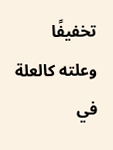تخفيفًا وعلته كالعلة في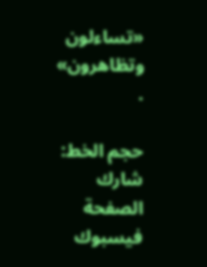«تساءلون وتظاهرون» .

حجم الخط:
شارك الصفحة
فيسبوك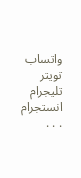واتساب تويتر تليجرام انستجرام
. . .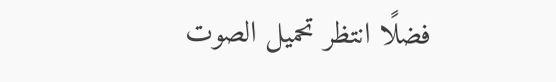فضلًا انتظر تحميل الصوت